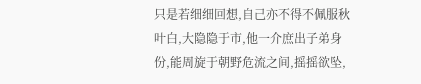只是若细细回想,自己亦不得不佩服秋叶白,大隐隐于市,他一介庶出子弟身份,能周旋于朝野危流之间,摇摇欲坠,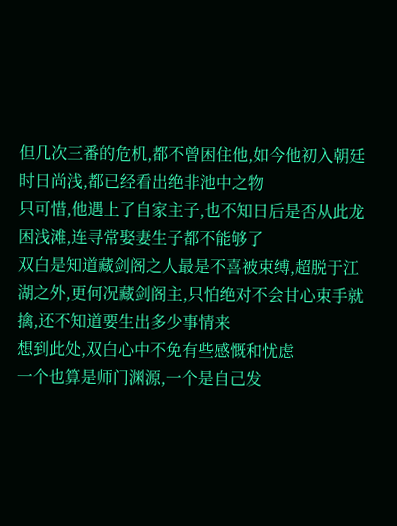但几次三番的危机,都不曾困住他,如今他初入朝廷时日尚浅,都已经看出绝非池中之物
只可惜,他遇上了自家主子,也不知日后是否从此龙困浅滩,连寻常娶妻生子都不能够了
双白是知道藏剑阁之人最是不喜被束缚,超脱于江湖之外,更何况藏剑阁主,只怕绝对不会甘心束手就擒,还不知道要生出多少事情来
想到此处,双白心中不免有些感慨和忧虑
一个也算是师门渊源,一个是自己发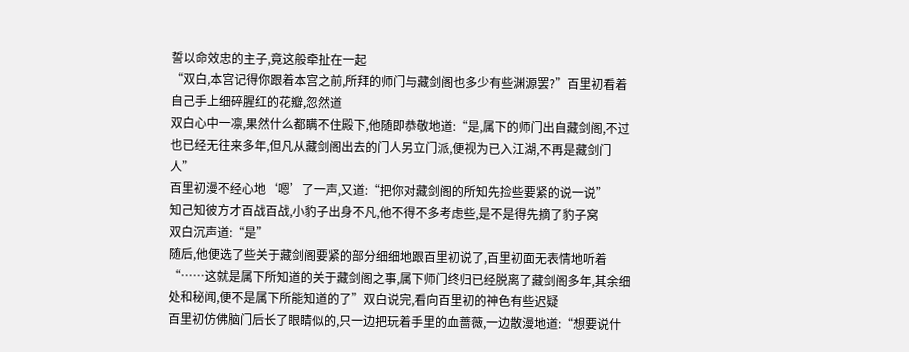誓以命效忠的主子,竟这般牵扯在一起
“双白,本宫记得你跟着本宫之前,所拜的师门与藏剑阁也多少有些渊源罢?”百里初看着自己手上细碎腥红的花瓣,忽然道
双白心中一凛,果然什么都瞒不住殿下,他随即恭敬地道:“是,属下的师门出自藏剑阁,不过也已经无往来多年,但凡从藏剑阁出去的门人另立门派,便视为已入江湖,不再是藏剑门人”
百里初漫不经心地‘嗯’了一声,又道:“把你对藏剑阁的所知先捡些要紧的说一说”
知己知彼方才百战百战,小豹子出身不凡,他不得不多考虑些,是不是得先摘了豹子窝
双白沉声道:“是”
随后,他便选了些关于藏剑阁要紧的部分细细地跟百里初说了,百里初面无表情地听着
“……这就是属下所知道的关于藏剑阁之事,属下师门终归已经脱离了藏剑阁多年,其余细处和秘闻,便不是属下所能知道的了”双白说完,看向百里初的神色有些迟疑
百里初仿佛脑门后长了眼睛似的,只一边把玩着手里的血蔷薇,一边散漫地道:“想要说什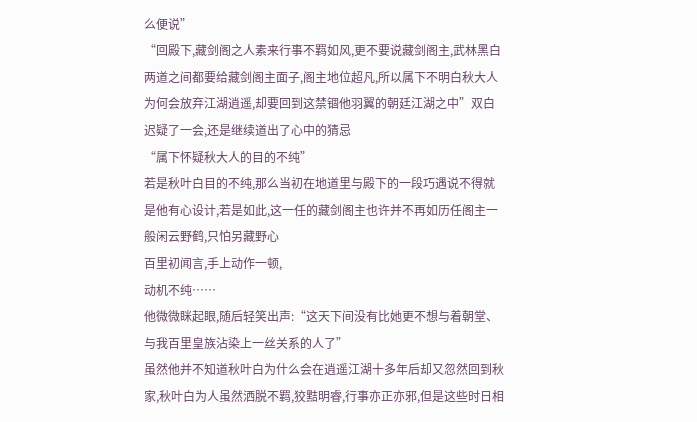么便说”
“回殿下,藏剑阁之人素来行事不羁如风,更不要说藏剑阁主,武林黑白两道之间都要给藏剑阁主面子,阁主地位超凡,所以属下不明白秋大人为何会放弃江湖逍遥,却要回到这禁锢他羽翼的朝廷江湖之中”双白迟疑了一会,还是继续道出了心中的猜忌
“属下怀疑秋大人的目的不纯”
若是秋叶白目的不纯,那么当初在地道里与殿下的一段巧遇说不得就是他有心设计,若是如此,这一任的藏剑阁主也许并不再如历任阁主一般闲云野鹤,只怕另藏野心
百里初闻言,手上动作一顿,
动机不纯……
他微微眯起眼,随后轻笑出声:“这天下间没有比她更不想与着朝堂、与我百里皇族沾染上一丝关系的人了”
虽然他并不知道秋叶白为什么会在逍遥江湖十多年后却又忽然回到秋家,秋叶白为人虽然洒脱不羁,狡黠明睿,行事亦正亦邪,但是这些时日相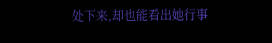处下来,却也能看出她行事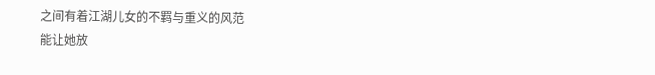之间有着江湖儿女的不羁与重义的风范
能让她放